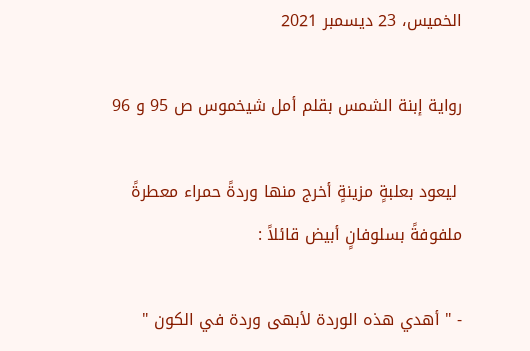الخميس، 23 ديسمبر 2021

رواية إبنة الشمس بقلم أمل شيخموس ص 95 و 96

 ليعود بعلبةٍ مزينةٍ أخرج منها وردةً حمراء معطرةً ملفوفةً بسلوفانٍ أبيض قائلاً :

- " أهدي هذه الوردة لأبهى وردة في الكون "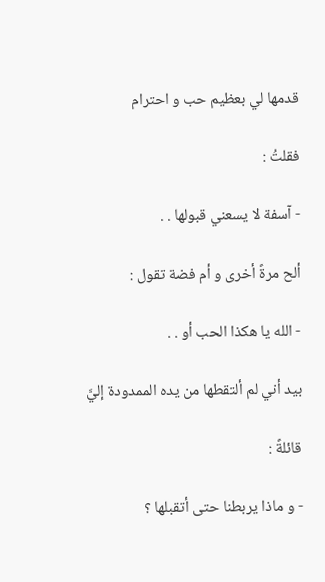قدمها لي بعظيم حب و احترام

فقلتُ :

- آسفة لا يسعني قبولها . .

ألح مرةً أخرى و أم فضة تقول :

- الله يا هكذا الحب أو . .

بيد أني لم ألتقطها من يده الممدودة إليَّ

قائلةً :

- و ماذا يربطنا حتى أتقبلها ؟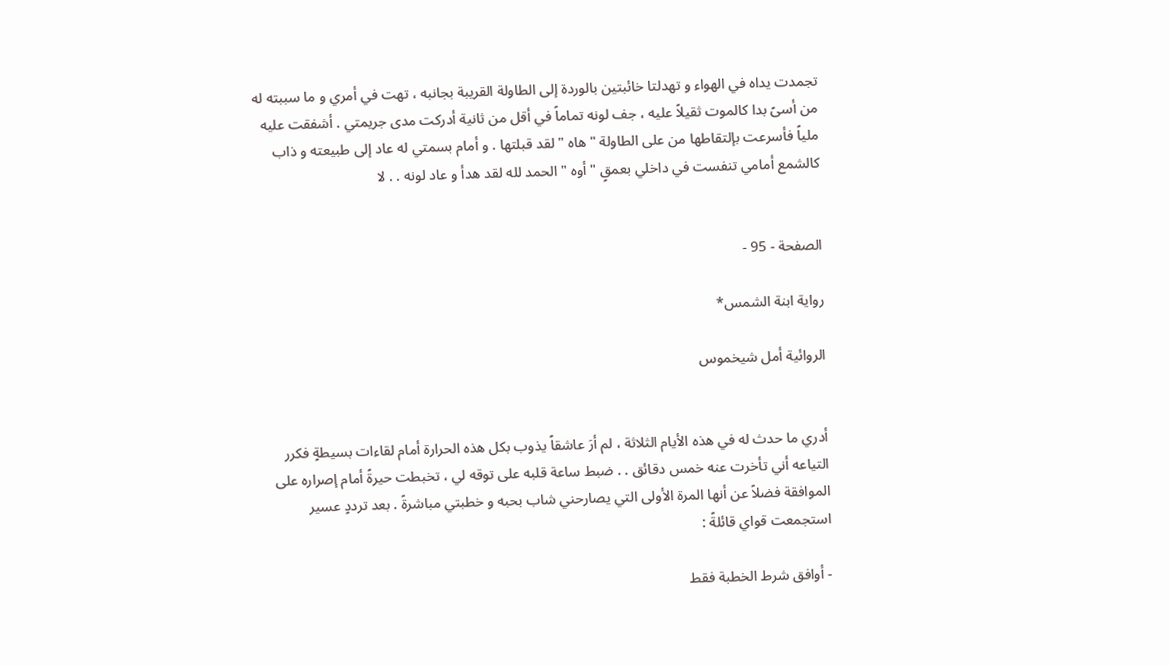تجمدت يداه في الهواء و تهدلتا خائبتين بالوردة إلى الطاولة القريبة بجانبه ، تهت في أمري و ما سببته له من أسىً بدا كالموت ثقيلاً عليه ، جف لونه تماماً في أقل من ثانية أدركت مدى جريمتي . أشفقت عليه ملياً فأسرعت بإلتقاطها من على الطاولة " هاه " لقد قبلتها . و أمام بسمتي له عاد إلى طبيعته و ذاب كالشمع أمامي تنفست في داخلي بعمقٍ " أوه " الحمد لله لقد هدأ و عاد لونه . . لا


الصفحة - 95 -

رواية ابنة الشمس*

الروائية أمل شيخموس


أدري ما حدث له في هذه الأيام الثلاثة ، لم أرَ عاشقاً يذوب بكل هذه الحرارة أمام لقاءات بسيطةٍ فكرر التياعه أني تأخرت عنه خمس دقائق . . ضبط ساعة قلبه على توقه لي ، تخبطت حيرةً أمام إصراره على الموافقة فضلاً عن أنها المرة الأولى التي يصارحني شاب بحبه و خطبتي مباشرةً . بعد ترددٍ عسير استجمعت قواي قائلةً :

- أوافق شرط الخطبة فقط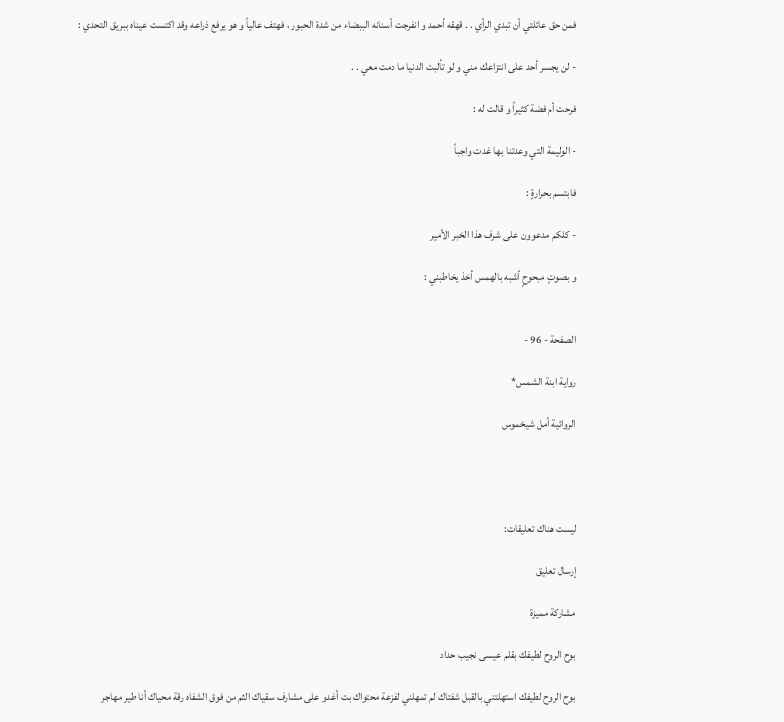فمن حق عائلتي أن تبدي الرأي . . قهقه أحمد و انفرجت أسنانه الببضاء من شدة الحبور ، فهتف عالياً و هو يرفع ذراعه وقد اكتست عيناه ببريق التحدي :

- لن يجسر أحد على انتزاعك مني و لو تألبت الدنيا ما دمت معي . .

فرحت أم فضة كثيراً و قالت له :

- الوليمة التي وعدتنا بها غدت واجباً

فابتسم بحرارةٍ :

- كلكم مدعوون على شرف هذا الخبر الأمير

و بصوتٍ مبحوحٍ أشبه بالهمس أخذ يخاطبني :


الصفحة - 96 -

رواية ابنة الشمس*

الروائية أمل شيخموس




ليست هناك تعليقات:

إرسال تعليق

مشاركة مميزة

بوح الروح لطيفك بقلم عيسى نجيب حداد

بوح الروح لطيفك استهلتني بالقبل شفتاك لم تمهلني لفزعة محتواك بت أغدو على مشارف سقياك الثم من فوق الشفاه رقة محياك أنا طير مهاجر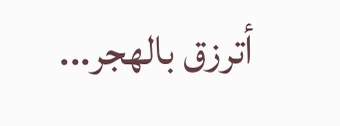أترزق بالهجر...